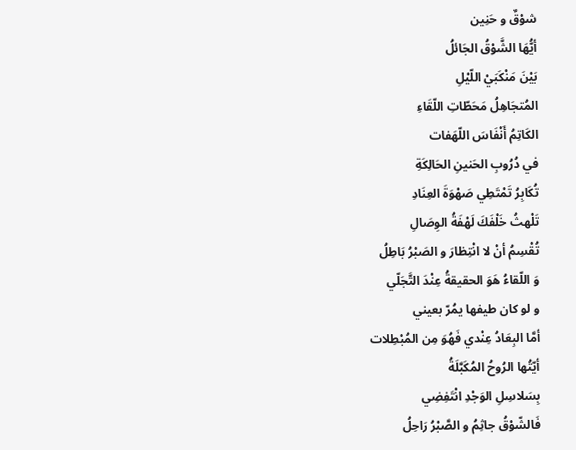شوْقٌ و حَنِين
أيُّهَا الشَّوْقُ الجَائلُ
بَيْنَ مَنْكَبَيْ اللّيْلِ
المُتجَاهِلُ مَحَطّاتِ اللّقَاءِ
الكَاتِمُ أَنْفَاسَ اللّهَفات
في دُرُوبِ الحَنينِ الحَالِكَةِ
تُكَابِرُ تَمْتَطِي صَهْوَةَ العِنَادِ
تَلْهثُ خَلْفَكَ لَهْفَةُ الوِصَالِ
تُقْسِمُ أنْ لا انْتِظارَ و الصَبْرُ بَاطِلُ
وَ اللّقاءُ هَوَ الحقيقةُ عِنْدَ التَّجَلّي
و لو كان طيفها يمُرّ بعيني
أمَّا البِعَادُ عِنْدي فَهُوَ مِن المُبْطِلات
أيّتُها الرُوحُ المُكَبَّلَةُ
بِسَلاسِلِ الوَجْدِ انْتَفِضِي
فَالشّوْقُ جاثِمُ و الصَّبْرُ رَاحِلُ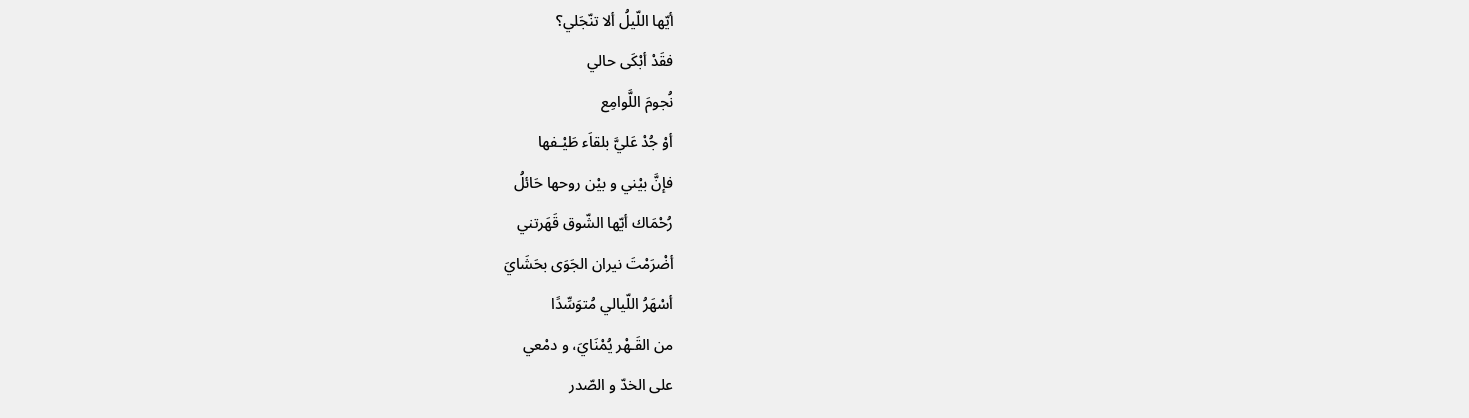أيّها اللّيلُ ألا تنّجَلي؟
فقَدْ أبْكَى حالي
نُجومَ اللَّوامِع
أوْ جُدْ عَليَّ بلقاَء طَيْـفها
فإنَّ بيْني و بيْن روحها حَائلُ
رُحْمَاك أيّها الشّوق قَهَرتني
أضْرَمْتَ نيران الجَوَى بحَشَايَ
أسْهَرُ اللّيالي مُتوَسِّدًا
من القَـهْر يُمْنَايَ، و دمْعي
على الخدّ و الصّدر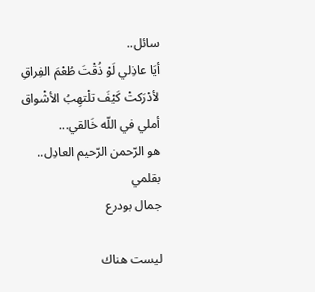سائل..
أيَا عاذِلي لَوْ ذُقْتَ طُعْمَ الفِراقِ
لأدْرَكتْ كَيْفَ تلْتهِبُ الأشْواق
أملي في اللّه خَالقي...
هو الرّحمن الرّحيم العادِل..
بقلمي
جمال بودرع

ليست هناك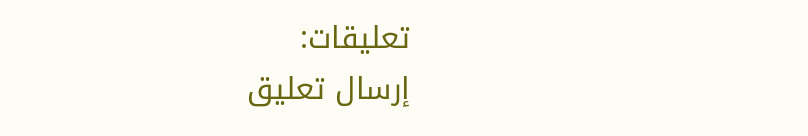تعليقات:
إرسال تعليق